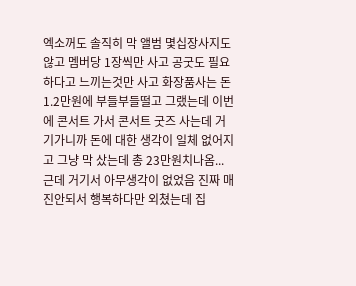엑소꺼도 솔직히 막 앨범 몇십장사지도 않고 멤버당 1장씩만 사고 공굿도 필요하다고 느끼는것만 사고 화장품사는 돈 1.2만원에 부들부들떨고 그랬는데 이번에 콘서트 가서 콘서트 굿즈 사는데 거기가니까 돈에 대한 생각이 일체 없어지고 그냥 막 샀는데 총 23만원치나옴... 근데 거기서 아무생각이 없었음 진짜 매진안되서 행복하다만 외쳤는데 집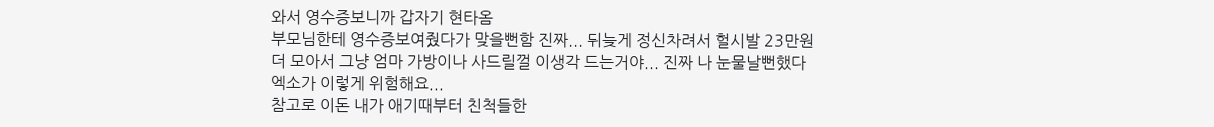와서 영수증보니까 갑자기 현타옴
부모님한테 영수증보여줬다가 맞을뻔함 진짜... 뒤늦게 정신차려서 헐시발 23만원 더 모아서 그냥 엄마 가방이나 사드릴껄 이생각 드는거야... 진짜 나 눈물날뻔했다
엑소가 이렇게 위험해요...
참고로 이돈 내가 애기때부터 친척들한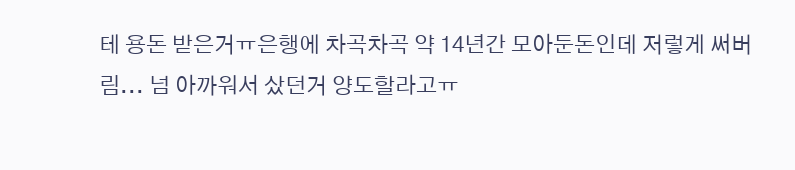테 용돈 받은거ㅠ은행에 차곡차곡 약 14년간 모아둔돈인데 저렇게 써버림... 넘 아까워서 샀던거 양도할라고ㅠ